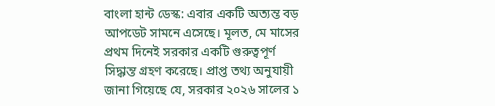বাংলা হান্ট ডেস্ক: এবার একটি অত্যন্ত বড় আপডেট সামনে এসেছে। মূলত, মে মাসের প্রথম দিনেই সরকার একটি গুরুত্বপূর্ণ সিদ্ধান্ত গ্রহণ করেছে। প্রাপ্ত তথ্য অনুযায়ী জানা গিয়েছে যে, সরকার ২০২৬ সালের ১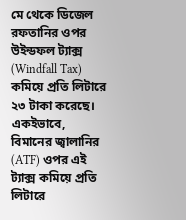মে থেকে ডিজেল রফতানির ওপর উইন্ডফল ট্যাক্স (Windfall Tax) কমিয়ে প্রতি লিটারে ২৩ টাকা করেছে। একইভাবে, বিমানের জ্বালানির (ATF) ওপর এই ট্যাক্স কমিয়ে প্রতি লিটারে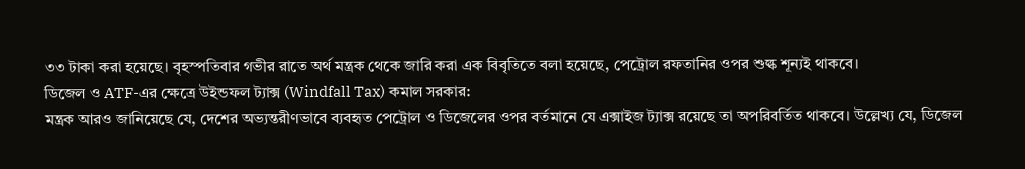৩৩ টাকা করা হয়েছে। বৃহস্পতিবার গভীর রাতে অর্থ মন্ত্রক থেকে জারি করা এক বিবৃতিতে বলা হয়েছে, পেট্রোল রফতানির ওপর শুল্ক শূন্যই থাকবে।
ডিজেল ও ATF-এর ক্ষেত্রে উইন্ডফল ট্যাক্স (Windfall Tax) কমাল সরকার:
মন্ত্রক আরও জানিয়েছে যে, দেশের অভ্যন্তরীণভাবে ব্যবহৃত পেট্রোল ও ডিজেলের ওপর বর্তমানে যে এক্সাইজ ট্যাক্স রয়েছে তা অপরিবর্তিত থাকবে। উল্লেখ্য যে, ডিজেল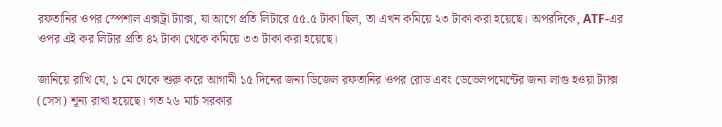রফতানির ওপর স্পেশাল এক্সট্রা ট্যাক্স, যা আগে প্রতি লিটারে ৫৫.৫ টাকা ছিল, তা এখন কমিয়ে ২৩ টাকা করা হয়েছে। অপরদিকে, ATF-এর ওপর এই কর লিটার প্রতি ৪২ টাকা থেকে কমিয়ে ৩৩ টাকা করা হয়েছে।

জানিয়ে রাখি যে, ১ মে থেকে শুরু করে আগামী ১৫ দিনের জন্য ডিজেল রফতানির ওপর রোড এবং ডেভেলপমেন্টের জন্য লাগু হওয়া ট্যাক্স (সেস) শূন্য রাখা হয়েছে। গত ২৬ মার্চ সরকার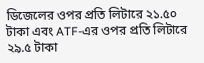ডিজেলের ওপর প্রতি লিটারে ২১.৫০ টাকা এবং ATF-এর ওপর প্রতি লিটারে ২৯.৫ টাকা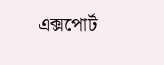এক্সপোর্ট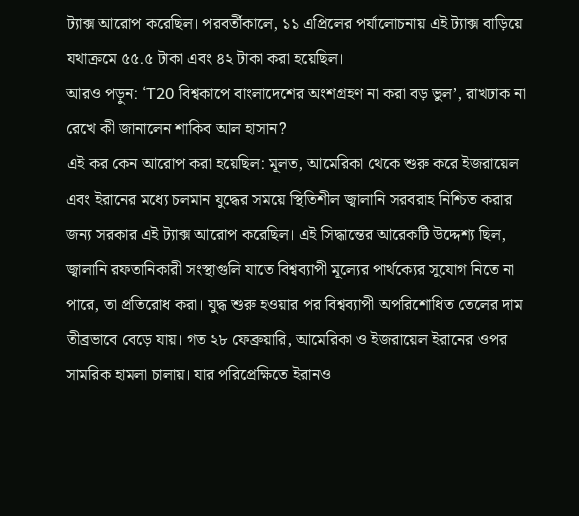ট্যাক্স আরোপ করেছিল। পরবর্তীকালে, ১১ এপ্রিলের পর্যালোচনায় এই ট্যাক্স বাড়িয়ে যথাক্রমে ৫৫.৫ টাকা এবং ৪২ টাকা করা হয়েছিল।
আরও পড়ুন: ‘T20 বিশ্বকাপে বাংলাদেশের অংশগ্রহণ না করা বড় ভুল’, রাখঢাক না রেখে কী জানালেন শাকিব আল হাসান?
এই কর কেন আরোপ করা হয়েছিল: মূলত, আমেরিকা থেকে শুরু করে ইজরায়েল এবং ইরানের মধ্যে চলমান যুদ্ধের সময়ে স্থিতিশীল জ্বালানি সরবরাহ নিশ্চিত করার জন্য সরকার এই ট্যাক্স আরোপ করেছিল। এই সিদ্ধান্তের আরেকটি উদ্দেশ্য ছিল, জ্বালানি রফতানিকারী সংস্থাগুলি যাতে বিশ্বব্যাপী মূল্যের পার্থক্যের সুযোগ নিতে না পারে, তা প্রতিরোধ করা। যুদ্ধ শুরু হওয়ার পর বিশ্বব্যাপী অপরিশোধিত তেলের দাম তীব্রভাবে বেড়ে যায়। গত ২৮ ফেব্রুয়ারি, আমেরিকা ও ইজরায়েল ইরানের ওপর সামরিক হামলা চালায়। যার পরিপ্রেক্ষিতে ইরানও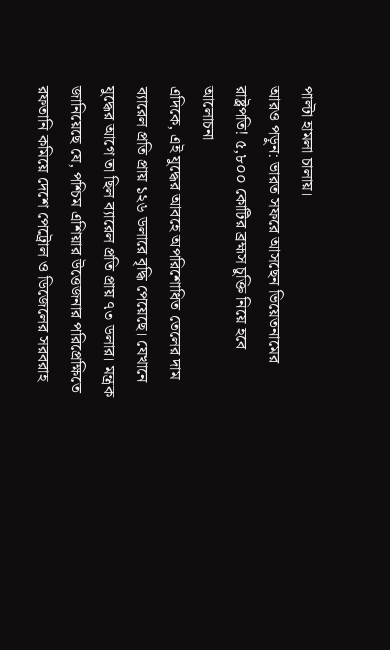পাল্টা হামলা চালায়।
আরও পড়ুন: ভারত সফরে আসছেন ভিয়েতনামের রাষ্ট্রপতি! ৫,৮০০ কোটির ব্রহ্মস চুক্তি নিয়ে হবে আলোচনা
এদিকে, এই যুদ্ধের আবহে অপরিশোধিত তেলের দাম ব্যারেল প্রতি প্রায় ১২৬ ডলারে বৃদ্ধি পেয়েছে। যেখানে যুদ্ধের আগে তা ছিল ব্যারেল প্রতি প্রায় ৭৩ ডলার। মন্ত্রক জানিয়েছে যে, পশ্চিম এশিয়ার উত্তেজনার পরিপ্রেক্ষিতে রফতানি কমিয়ে দেশে পেট্রোল ও ডিজেলের সরবরাহ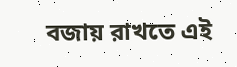বজায় রাখতে এই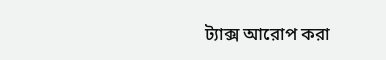ট্যাক্স আরোপ করা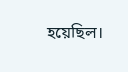হয়েছিল।